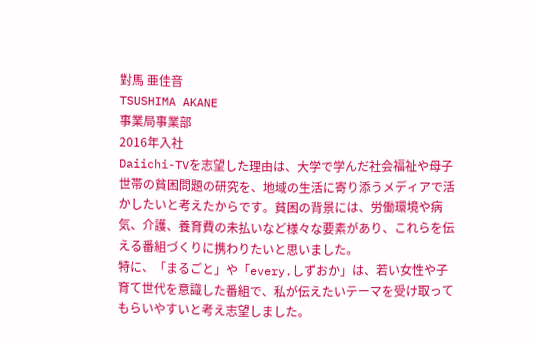對馬 亜佳音
TSUSHIMA AKANE
事業局事業部
2016年入社
Daiichi-TVを志望した理由は、大学で学んだ社会福祉や母子世帯の貧困問題の研究を、地域の生活に寄り添うメディアで活かしたいと考えたからです。貧困の背景には、労働環境や病気、介護、養育費の未払いなど様々な要素があり、これらを伝える番組づくりに携わりたいと思いました。
特に、「まるごと」や「every.しずおか」は、若い女性や子育て世代を意識した番組で、私が伝えたいテーマを受け取ってもらいやすいと考え志望しました。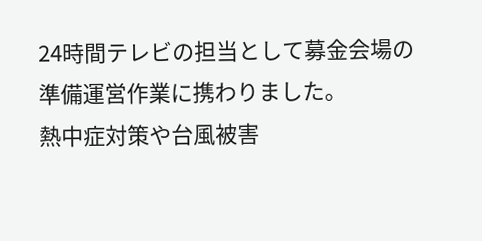24時間テレビの担当として募金会場の準備運営作業に携わりました。
熱中症対策や台風被害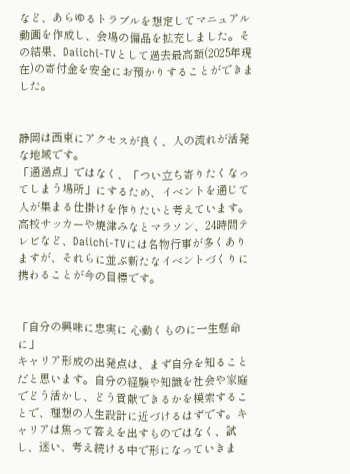など、あらゆるトラブルを想定してマニュアル動画を作成し、会場の備品を拡充しました。その結果、Daiichi-TVとして過去最高額(2025年現在)の寄付金を安全にお預かりすることができました。


静岡は西東にアクセスが良く、人の流れが活発な地域です。
「通過点」ではなく、「つい立ち寄りたくなってしまう場所」にするため、イベントを通じて人が集まる仕掛けを作りたいと考えています。
高校サッカーや焼津みなとマラソン、24時間テレビなど、Daiichi-TVには名物行事が多くありますが、それらに並ぶ新たなイベントづくりに携わることが今の目標です。


「自分の興味に忠実に 心動くものに一生懸命に」
キャリア形成の出発点は、まず自分を知ることだと思います。自分の経験や知識を社会や家庭でどう活かし、どう貢献できるかを模索することで、理想の人生設計に近づけるはずです。キャリアは焦って答えを出すものではなく、試し、迷い、考え続ける中で形になっていきま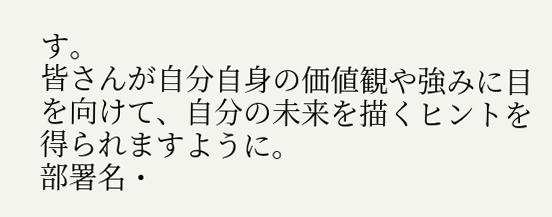す。
皆さんが自分自身の価値観や強みに目を向けて、自分の未来を描くヒントを得られますように。
部署名・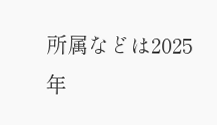所属などは2025年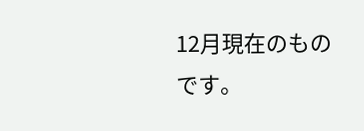12月現在のものです。